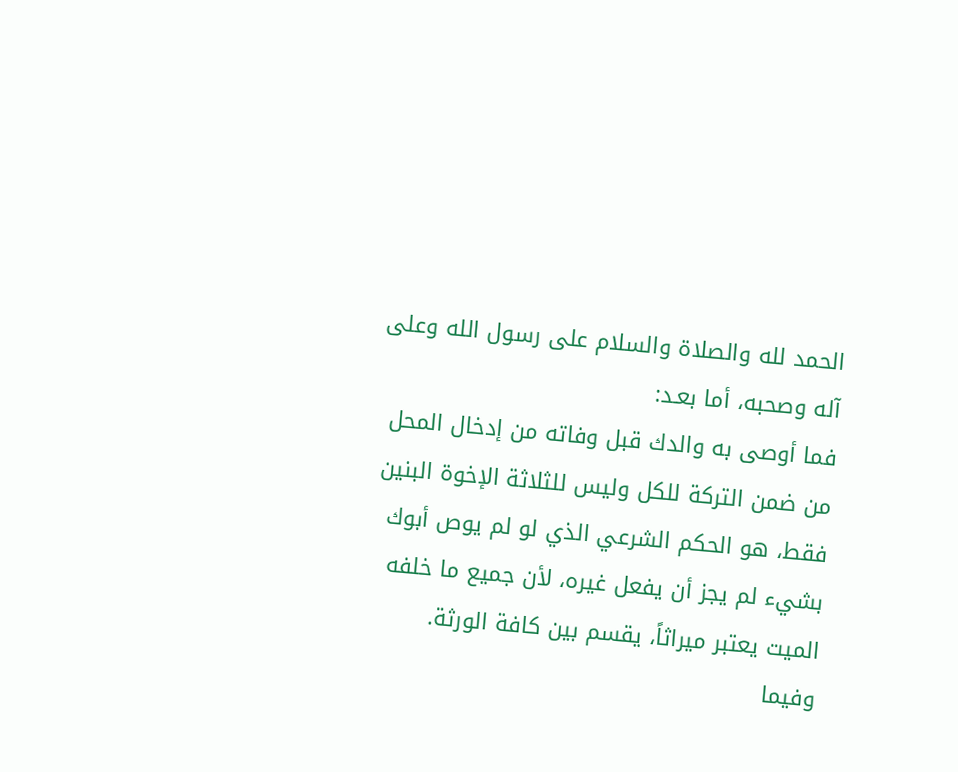الحمد لله والصلاة والسلام على رسول الله وعلى آله وصحبه، أما بعـد:
فما أوصى به والدك قبل وفاته من إدخال المحل من ضمن التركة للكل وليس للثلاثة الإخوة البنين فقط، هو الحكم الشرعي الذي لو لم يوص أبوك بشيء لم يجز أن يفعل غيره، لأن جميع ما خلفه الميت يعتبر ميراثاً، يقسم بين كافة الورثة.
وفيما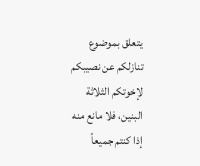يتعلق بموضوع تنازلكم عن نصيبكم لإخوتكم الثلاثة البنين، فلا مانع منه إذا كنتم جميعاً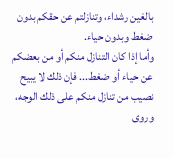بالغين رشداء، وتنازلتم عن حقكم بدون ضغط وبدون حياء.
وأما إذا كان التنازل منكم أو من بعضكم عن حياء أو ضغط... فإن ذلك لا يبيح نصيب من تنازل منكم على ذلك الوجه، وروى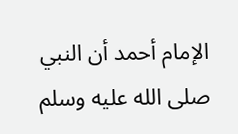الإمام أحمد أن النبي صلى الله عليه وسلم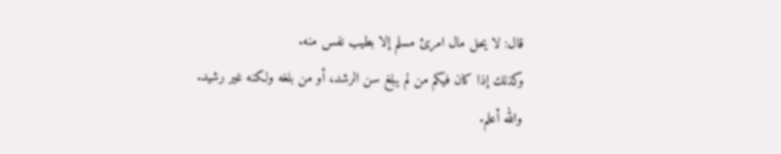قال: لا يحل مال امرئ مسلم إلا بطيب نفس منه.
وكذلك إذا كان فيكم من لم يبلغ سن الرشد، أو من بلغه ولكنه غير رشيد.
والله أعلم.